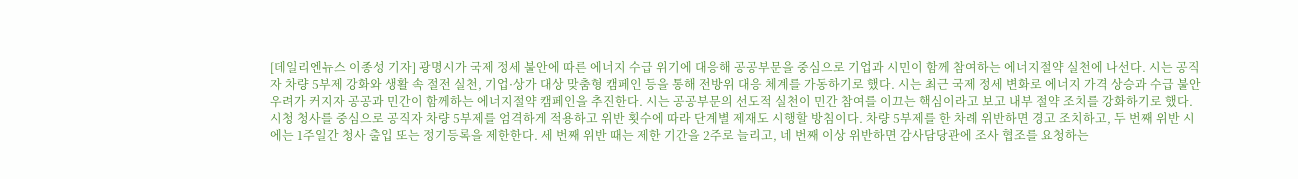[데일리엔뉴스 이종성 기자] 광명시가 국제 정세 불안에 따른 에너지 수급 위기에 대응해 공공부문을 중심으로 기업과 시민이 함께 참여하는 에너지절약 실천에 나선다. 시는 공직자 차량 5부제 강화와 생활 속 절전 실천, 기업·상가 대상 맞춤형 캠페인 등을 통해 전방위 대응 체계를 가동하기로 했다. 시는 최근 국제 정세 변화로 에너지 가격 상승과 수급 불안 우려가 커지자 공공과 민간이 함께하는 에너지절약 캠페인을 추진한다. 시는 공공부문의 선도적 실천이 민간 참여를 이끄는 핵심이라고 보고 내부 절약 조치를 강화하기로 했다. 시청 청사를 중심으로 공직자 차량 5부제를 엄격하게 적용하고 위반 횟수에 따라 단계별 제재도 시행할 방침이다. 차량 5부제를 한 차례 위반하면 경고 조치하고, 두 번째 위반 시에는 1주일간 청사 출입 또는 정기등록을 제한한다. 세 번째 위반 때는 제한 기간을 2주로 늘리고, 네 번째 이상 위반하면 감사담당관에 조사 협조를 요청하는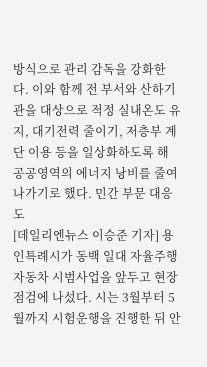방식으로 관리 감독을 강화한다. 이와 함께 전 부서와 산하기관을 대상으로 적정 실내온도 유지, 대기전력 줄이기, 저층부 계단 이용 등을 일상화하도록 해 공공영역의 에너지 낭비를 줄여 나가기로 했다. 민간 부문 대응도
[데일리엔뉴스 이승준 기자] 용인특례시가 동백 일대 자율주행자동차 시범사업을 앞두고 현장 점검에 나섰다. 시는 3월부터 5월까지 시험운행을 진행한 뒤 안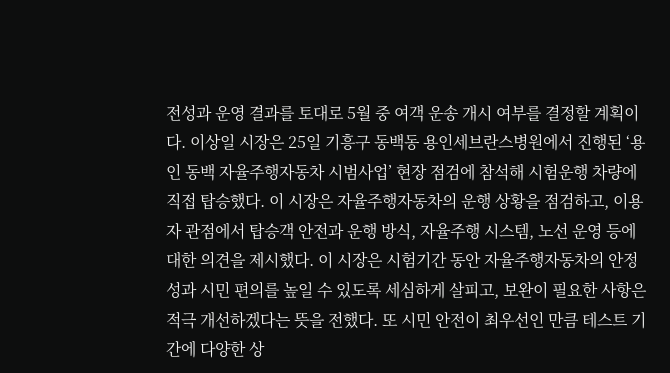전성과 운영 결과를 토대로 5월 중 여객 운송 개시 여부를 결정할 계획이다. 이상일 시장은 25일 기흥구 동백동 용인세브란스병원에서 진행된 ‘용인 동백 자율주행자동차 시범사업’ 현장 점검에 참석해 시험운행 차량에 직접 탑승했다. 이 시장은 자율주행자동차의 운행 상황을 점검하고, 이용자 관점에서 탑승객 안전과 운행 방식, 자율주행 시스템, 노선 운영 등에 대한 의견을 제시했다. 이 시장은 시험기간 동안 자율주행자동차의 안정성과 시민 편의를 높일 수 있도록 세심하게 살피고, 보완이 필요한 사항은 적극 개선하겠다는 뜻을 전했다. 또 시민 안전이 최우선인 만큼 테스트 기간에 다양한 상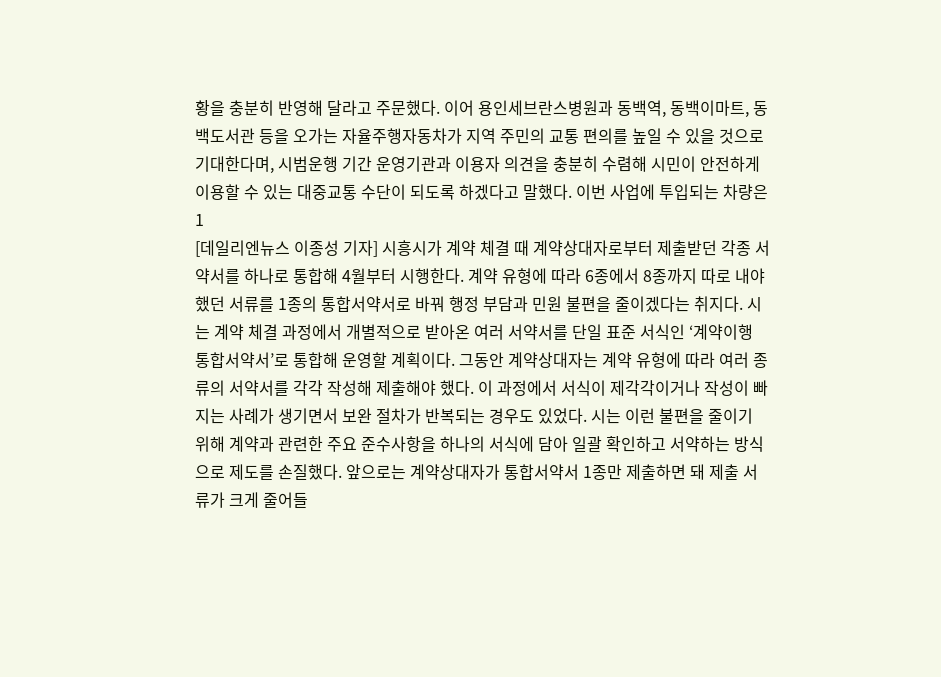황을 충분히 반영해 달라고 주문했다. 이어 용인세브란스병원과 동백역, 동백이마트, 동백도서관 등을 오가는 자율주행자동차가 지역 주민의 교통 편의를 높일 수 있을 것으로 기대한다며, 시범운행 기간 운영기관과 이용자 의견을 충분히 수렴해 시민이 안전하게 이용할 수 있는 대중교통 수단이 되도록 하겠다고 말했다. 이번 사업에 투입되는 차량은 1
[데일리엔뉴스 이종성 기자] 시흥시가 계약 체결 때 계약상대자로부터 제출받던 각종 서약서를 하나로 통합해 4월부터 시행한다. 계약 유형에 따라 6종에서 8종까지 따로 내야 했던 서류를 1종의 통합서약서로 바꿔 행정 부담과 민원 불편을 줄이겠다는 취지다. 시는 계약 체결 과정에서 개별적으로 받아온 여러 서약서를 단일 표준 서식인 ‘계약이행 통합서약서’로 통합해 운영할 계획이다. 그동안 계약상대자는 계약 유형에 따라 여러 종류의 서약서를 각각 작성해 제출해야 했다. 이 과정에서 서식이 제각각이거나 작성이 빠지는 사례가 생기면서 보완 절차가 반복되는 경우도 있었다. 시는 이런 불편을 줄이기 위해 계약과 관련한 주요 준수사항을 하나의 서식에 담아 일괄 확인하고 서약하는 방식으로 제도를 손질했다. 앞으로는 계약상대자가 통합서약서 1종만 제출하면 돼 제출 서류가 크게 줄어들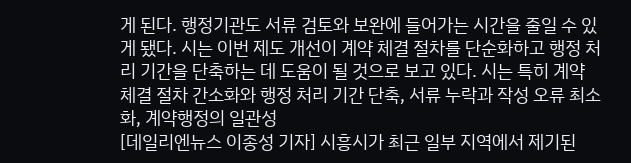게 된다. 행정기관도 서류 검토와 보완에 들어가는 시간을 줄일 수 있게 됐다. 시는 이번 제도 개선이 계약 체결 절차를 단순화하고 행정 처리 기간을 단축하는 데 도움이 될 것으로 보고 있다. 시는 특히 계약 체결 절차 간소화와 행정 처리 기간 단축, 서류 누락과 작성 오류 최소화, 계약행정의 일관성
[데일리엔뉴스 이종성 기자] 시흥시가 최근 일부 지역에서 제기된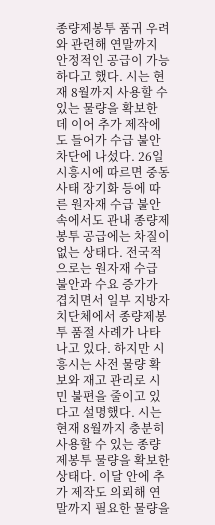종량제봉투 품귀 우려와 관련해 연말까지 안정적인 공급이 가능하다고 했다. 시는 현재 8월까지 사용할 수 있는 물량을 확보한 데 이어 추가 제작에도 들어가 수급 불안 차단에 나섰다. 26일 시흥시에 따르면 중동 사태 장기화 등에 따른 원자재 수급 불안 속에서도 관내 종량제봉투 공급에는 차질이 없는 상태다. 전국적으로는 원자재 수급 불안과 수요 증가가 겹치면서 일부 지방자치단체에서 종량제봉투 품절 사례가 나타나고 있다. 하지만 시흥시는 사전 물량 확보와 재고 관리로 시민 불편을 줄이고 있다고 설명했다. 시는 현재 8월까지 충분히 사용할 수 있는 종량제봉투 물량을 확보한 상태다. 이달 안에 추가 제작도 의뢰해 연말까지 필요한 물량을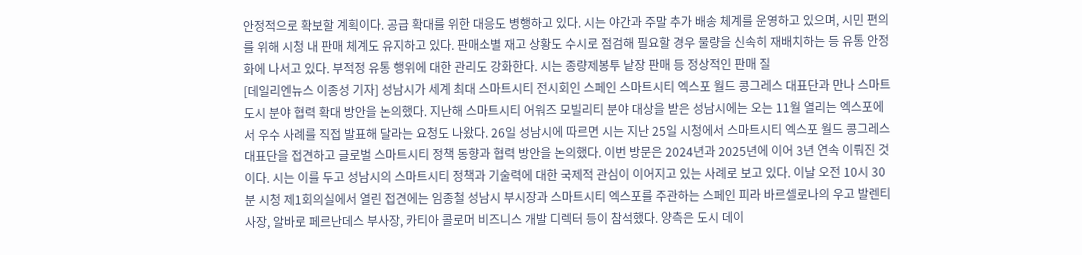안정적으로 확보할 계획이다. 공급 확대를 위한 대응도 병행하고 있다. 시는 야간과 주말 추가 배송 체계를 운영하고 있으며, 시민 편의를 위해 시청 내 판매 체계도 유지하고 있다. 판매소별 재고 상황도 수시로 점검해 필요할 경우 물량을 신속히 재배치하는 등 유통 안정화에 나서고 있다. 부적정 유통 행위에 대한 관리도 강화한다. 시는 종량제봉투 낱장 판매 등 정상적인 판매 질
[데일리엔뉴스 이종성 기자] 성남시가 세계 최대 스마트시티 전시회인 스페인 스마트시티 엑스포 월드 콩그레스 대표단과 만나 스마트도시 분야 협력 확대 방안을 논의했다. 지난해 스마트시티 어워즈 모빌리티 분야 대상을 받은 성남시에는 오는 11월 열리는 엑스포에서 우수 사례를 직접 발표해 달라는 요청도 나왔다. 26일 성남시에 따르면 시는 지난 25일 시청에서 스마트시티 엑스포 월드 콩그레스 대표단을 접견하고 글로벌 스마트시티 정책 동향과 협력 방안을 논의했다. 이번 방문은 2024년과 2025년에 이어 3년 연속 이뤄진 것이다. 시는 이를 두고 성남시의 스마트시티 정책과 기술력에 대한 국제적 관심이 이어지고 있는 사례로 보고 있다. 이날 오전 10시 30분 시청 제1회의실에서 열린 접견에는 임종철 성남시 부시장과 스마트시티 엑스포를 주관하는 스페인 피라 바르셀로나의 우고 발렌티 사장, 알바로 페르난데스 부사장, 카티아 콜로머 비즈니스 개발 디렉터 등이 참석했다. 양측은 도시 데이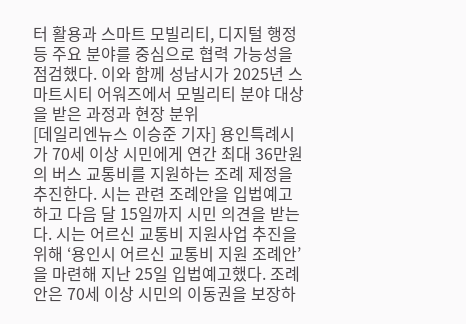터 활용과 스마트 모빌리티, 디지털 행정 등 주요 분야를 중심으로 협력 가능성을 점검했다. 이와 함께 성남시가 2025년 스마트시티 어워즈에서 모빌리티 분야 대상을 받은 과정과 현장 분위
[데일리엔뉴스 이승준 기자] 용인특례시가 70세 이상 시민에게 연간 최대 36만원의 버스 교통비를 지원하는 조례 제정을 추진한다. 시는 관련 조례안을 입법예고하고 다음 달 15일까지 시민 의견을 받는다. 시는 어르신 교통비 지원사업 추진을 위해 ‘용인시 어르신 교통비 지원 조례안’을 마련해 지난 25일 입법예고했다. 조례안은 70세 이상 시민의 이동권을 보장하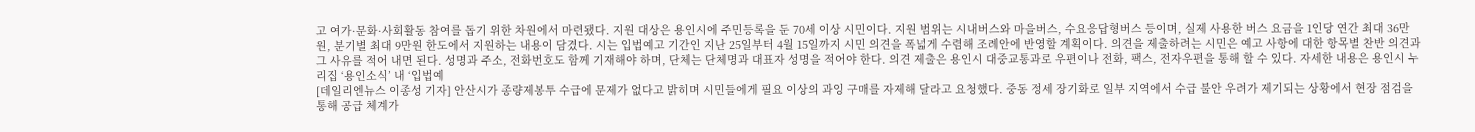고 여가·문화·사회활동 참여를 돕기 위한 차원에서 마련됐다. 지원 대상은 용인시에 주민등록을 둔 70세 이상 시민이다. 지원 범위는 시내버스와 마을버스, 수요응답형버스 등이며, 실제 사용한 버스 요금을 1인당 연간 최대 36만원, 분기별 최대 9만원 한도에서 지원하는 내용이 담겼다. 시는 입법예고 기간인 지난 25일부터 4월 15일까지 시민 의견을 폭넓게 수렴해 조례안에 반영할 계획이다. 의견을 제출하려는 시민은 예고 사항에 대한 항목별 찬반 의견과 그 사유를 적어 내면 된다. 성명과 주소, 전화번호도 함께 기재해야 하며, 단체는 단체명과 대표자 성명을 적어야 한다. 의견 제출은 용인시 대중교통과로 우편이나 전화, 팩스, 전자우편을 통해 할 수 있다. 자세한 내용은 용인시 누리집 ‘용인소식’ 내 ‘입법예
[데일리엔뉴스 이종성 기자] 안산시가 종량제봉투 수급에 문제가 없다고 밝히며 시민들에게 필요 이상의 과잉 구매를 자제해 달라고 요청했다. 중동 정세 장기화로 일부 지역에서 수급 불안 우려가 제기되는 상황에서 현장 점검을 통해 공급 체계가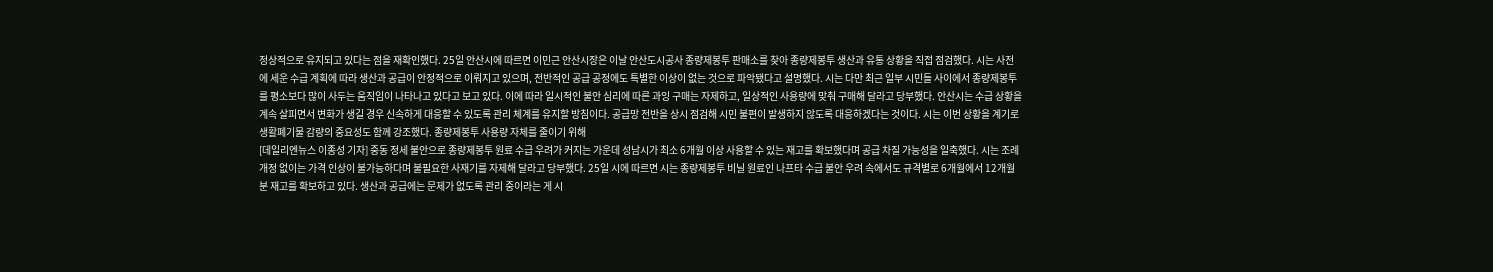정상적으로 유지되고 있다는 점을 재확인했다. 25일 안산시에 따르면 이민근 안산시장은 이날 안산도시공사 종량제봉투 판매소를 찾아 종량제봉투 생산과 유통 상황을 직접 점검했다. 시는 사전에 세운 수급 계획에 따라 생산과 공급이 안정적으로 이뤄지고 있으며, 전반적인 공급 공정에도 특별한 이상이 없는 것으로 파악됐다고 설명했다. 시는 다만 최근 일부 시민들 사이에서 종량제봉투를 평소보다 많이 사두는 움직임이 나타나고 있다고 보고 있다. 이에 따라 일시적인 불안 심리에 따른 과잉 구매는 자제하고, 일상적인 사용량에 맞춰 구매해 달라고 당부했다. 안산시는 수급 상황을 계속 살피면서 변화가 생길 경우 신속하게 대응할 수 있도록 관리 체계를 유지할 방침이다. 공급망 전반을 상시 점검해 시민 불편이 발생하지 않도록 대응하겠다는 것이다. 시는 이번 상황을 계기로 생활폐기물 감량의 중요성도 함께 강조했다. 종량제봉투 사용량 자체를 줄이기 위해
[데일리엔뉴스 이종성 기자] 중동 정세 불안으로 종량제봉투 원료 수급 우려가 커지는 가운데 성남시가 최소 6개월 이상 사용할 수 있는 재고를 확보했다며 공급 차질 가능성을 일축했다. 시는 조례 개정 없이는 가격 인상이 불가능하다며 불필요한 사재기를 자제해 달라고 당부했다. 25일 시에 따르면 시는 종량제봉투 비닐 원료인 나프타 수급 불안 우려 속에서도 규격별로 6개월에서 12개월분 재고를 확보하고 있다. 생산과 공급에는 문제가 없도록 관리 중이라는 게 시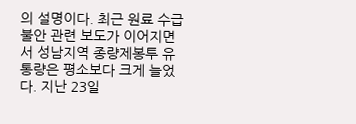의 설명이다. 최근 원료 수급 불안 관련 보도가 이어지면서 성남지역 종량제봉투 유통량은 평소보다 크게 늘었다. 지난 23일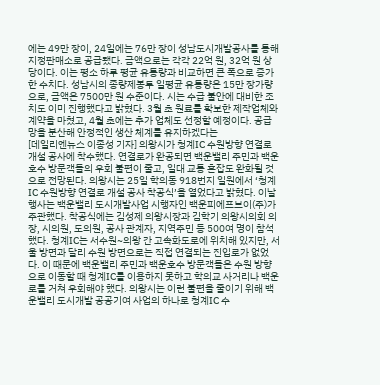에는 49만 장이, 24일에는 76만 장이 성남도시개발공사를 통해 지정판매소로 공급됐다. 금액으로는 각각 22억 원, 32억 원 상당이다. 이는 평소 하루 평균 유통량과 비교하면 큰 폭으로 증가한 수치다. 성남시의 종량제봉투 일평균 유통량은 15만 장가량으로, 금액은 7500만 원 수준이다. 시는 수급 불안에 대비한 조치도 이미 진행했다고 밝혔다. 3월 초 원료를 확보한 제작업체와 계약을 마쳤고, 4월 초에는 추가 업체도 선정할 예정이다. 공급망을 분산해 안정적인 생산 체계를 유지하겠다는
[데일리엔뉴스 이종성 기자] 의왕시가 청계IC 수원방향 연결로 개설 공사에 착수했다. 연결로가 완공되면 백운밸리 주민과 백운호수 방문객들의 우회 불편이 줄고, 일대 교통 혼잡도 완화될 것으로 전망된다. 의왕시는 25일 학의동 918번지 일원에서 ‘청계IC 수원방향 연결로 개설 공사 착공식’을 열었다고 밝혔다. 이날 행사는 백운밸리 도시개발사업 시행자인 백운피에프브이(주)가 주관했다. 착공식에는 김성제 의왕시장과 김학기 의왕시의회 의장, 시의원, 도의원, 공사 관계자, 지역주민 등 500여 명이 참석했다. 청계IC는 서수원~의왕 간 고속화도로에 위치해 있지만, 서울 방면과 달리 수원 방면으로는 직접 연결되는 진입로가 없었다. 이 때문에 백운밸리 주민과 백운호수 방문객들은 수원 방향으로 이동할 때 청계IC를 이용하지 못하고 학의교 사거리나 백운로를 거쳐 우회해야 했다. 의왕시는 이런 불편을 줄이기 위해 백운밸리 도시개발 공공기여 사업의 하나로 청계IC 수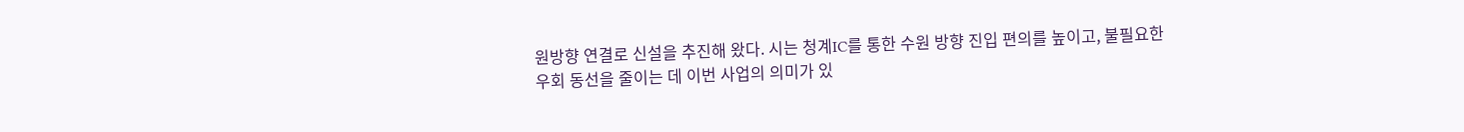원방향 연결로 신설을 추진해 왔다. 시는 청계IC를 통한 수원 방향 진입 편의를 높이고, 불필요한 우회 동선을 줄이는 데 이번 사업의 의미가 있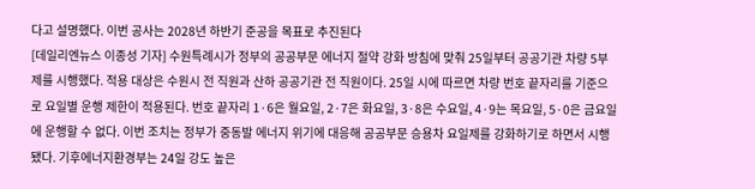다고 설명했다. 이번 공사는 2028년 하반기 준공을 목표로 추진된다
[데일리엔뉴스 이종성 기자] 수원특례시가 정부의 공공부문 에너지 절약 강화 방침에 맞춰 25일부터 공공기관 차량 5부제를 시행했다. 적용 대상은 수원시 전 직원과 산하 공공기관 전 직원이다. 25일 시에 따르면 차량 번호 끝자리를 기준으로 요일별 운행 제한이 적용된다. 번호 끝자리 1·6은 월요일, 2·7은 화요일, 3·8은 수요일, 4·9는 목요일, 5·0은 금요일에 운행할 수 없다. 이번 조치는 정부가 중동발 에너지 위기에 대응해 공공부문 승용차 요일제를 강화하기로 하면서 시행됐다. 기후에너지환경부는 24일 강도 높은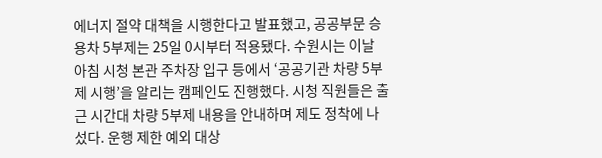에너지 절약 대책을 시행한다고 발표했고, 공공부문 승용차 5부제는 25일 0시부터 적용됐다. 수원시는 이날 아침 시청 본관 주차장 입구 등에서 ‘공공기관 차량 5부제 시행’을 알리는 캠페인도 진행했다. 시청 직원들은 출근 시간대 차량 5부제 내용을 안내하며 제도 정착에 나섰다. 운행 제한 예외 대상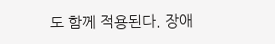도 함께 적용된다. 장애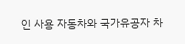인 사용 자동차와 국가유공자 차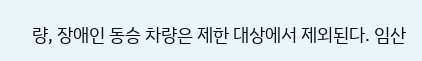량, 장애인 동승 차량은 제한 대상에서 제외된다. 임산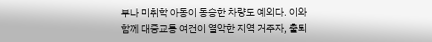부나 미취학 아동이 동승한 차량도 예외다. 이와 함께 대중교통 여건이 열악한 지역 거주자, 출퇴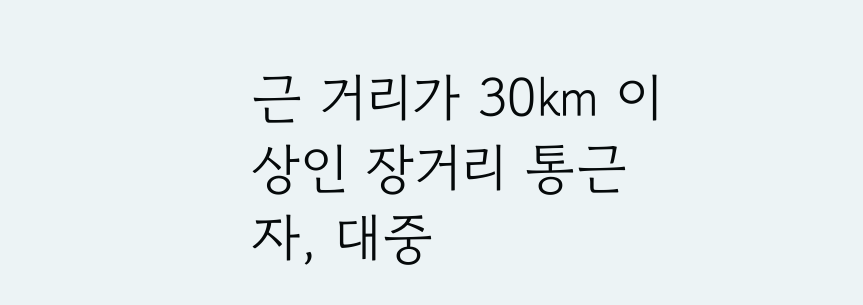근 거리가 30㎞ 이상인 장거리 통근자, 대중